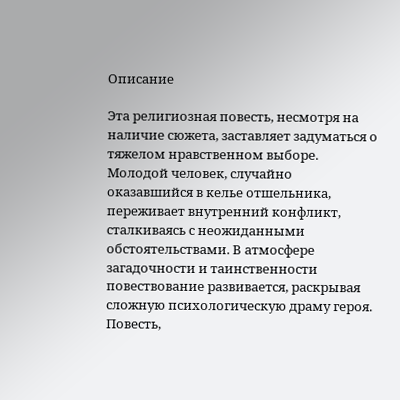Описание

Эта религиозная повесть, несмотря на наличие сюжета, заставляет задуматься о тяжелом нравственном выборе. Молодой человек, случайно оказавшийся в келье отшельника, переживает внутренний конфликт, сталкиваясь с неожиданными обстоятельствами. В атмосфере загадочности и таинственности повествование развивается, раскрывая сложную психологическую драму героя. Повесть,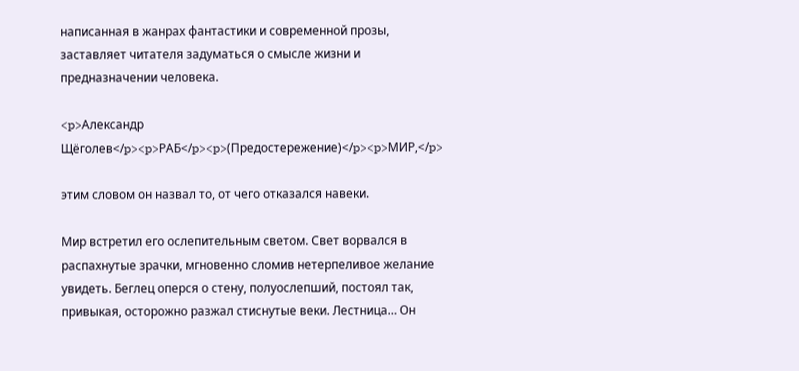написанная в жанрах фантастики и современной прозы, заставляет читателя задуматься о смысле жизни и предназначении человека.

<p>Александр Щёголев</p><p>РАБ</p><p>(Предостережение)</p><p>МИР,</p>

этим словом он назвал то, от чего отказался навеки.

Мир встретил его ослепительным светом. Свет ворвался в распахнутые зрачки, мгновенно сломив нетерпеливое желание увидеть. Беглец оперся о стену, полуослепший, постоял так, привыкая, осторожно разжал стиснутые веки. Лестница… Он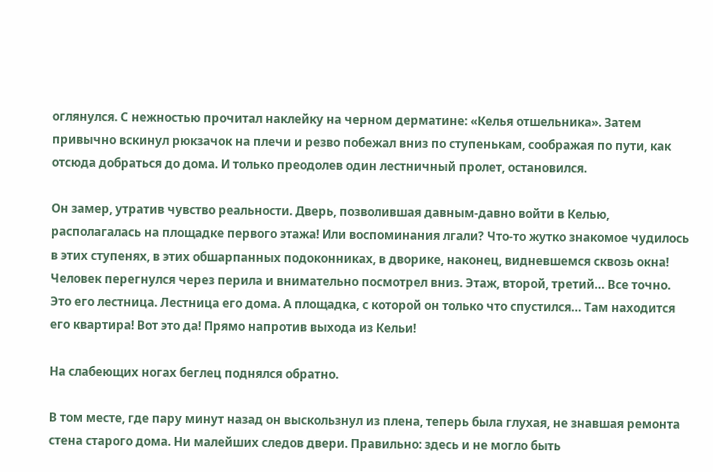оглянулся. С нежностью прочитал наклейку на черном дерматине: «Келья отшельника». Затем привычно вскинул рюкзачок на плечи и резво побежал вниз по ступенькам, соображая по пути, как отсюда добраться до дома. И только преодолев один лестничный пролет, остановился.

Он замер, утратив чувство реальности. Дверь, позволившая давным-давно войти в Келью, располагалась на площадке первого этажа! Или воспоминания лгали? Что-то жутко знакомое чудилось в этих ступенях, в этих обшарпанных подоконниках, в дворике, наконец, видневшемся сквозь окна! Человек перегнулся через перила и внимательно посмотрел вниз. Этаж, второй, третий… Все точно. Это его лестница. Лестница его дома. А площадка, с которой он только что спустился… Там находится его квартира! Вот это да! Прямо напротив выхода из Кельи!

На слабеющих ногах беглец поднялся обратно.

В том месте, где пару минут назад он выскользнул из плена, теперь была глухая, не знавшая ремонта стена старого дома. Ни малейших следов двери. Правильно: здесь и не могло быть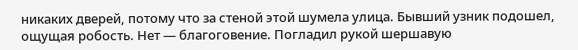никаких дверей, потому что за стеной этой шумела улица. Бывший узник подошел, ощущая робость. Нет — благоговение. Погладил рукой шершавую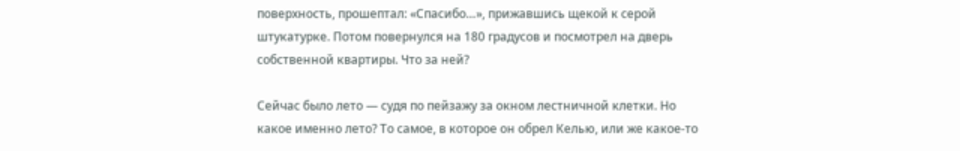поверхность, прошептал: «Спасибо…», прижавшись щекой к серой штукатурке. Потом повернулся на 180 градусов и посмотрел на дверь собственной квартиры. Что за ней?

Сейчас было лето — судя по пейзажу за окном лестничной клетки. Но какое именно лето? То самое, в которое он обрел Келью, или же какое-то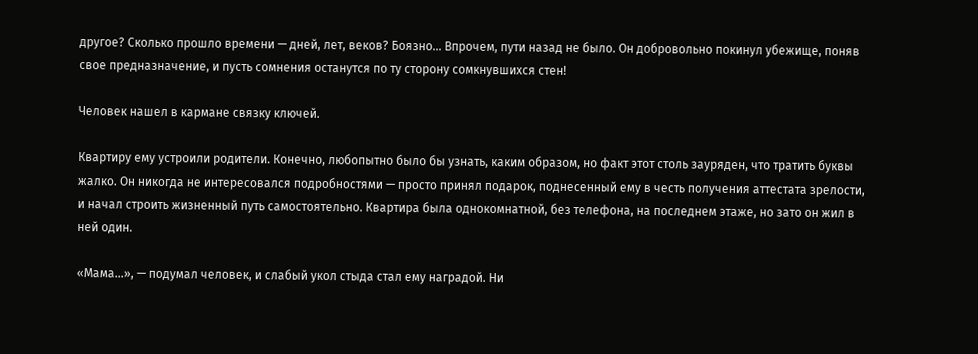другое? Сколько прошло времени — дней, лет, веков? Боязно… Впрочем, пути назад не было. Он добровольно покинул убежище, поняв свое предназначение, и пусть сомнения останутся по ту сторону сомкнувшихся стен!

Человек нашел в кармане связку ключей.

Квартиру ему устроили родители. Конечно, любопытно было бы узнать, каким образом, но факт этот столь зауряден, что тратить буквы жалко. Он никогда не интересовался подробностями — просто принял подарок, поднесенный ему в честь получения аттестата зрелости, и начал строить жизненный путь самостоятельно. Квартира была однокомнатной, без телефона, на последнем этаже, но зато он жил в ней один.

«Мама…», — подумал человек, и слабый укол стыда стал ему наградой. Ни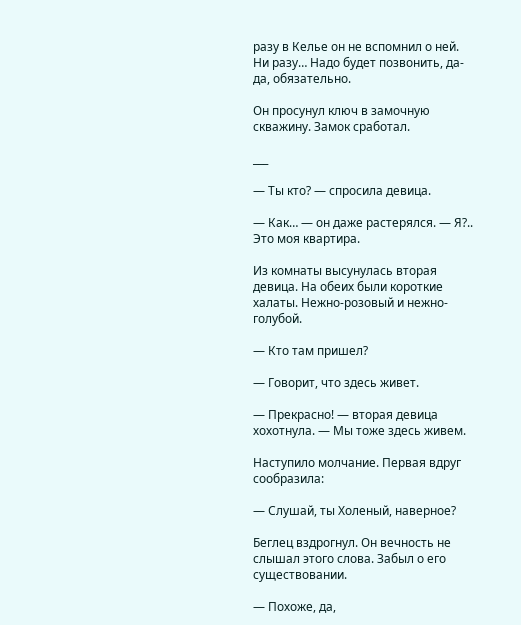разу в Келье он не вспомнил о ней. Ни разу… Надо будет позвонить, да-да, обязательно.

Он просунул ключ в замочную скважину. Замок сработал.

___

— Ты кто? — спросила девица.

— Как… — он даже растерялся. — Я?.. Это моя квартира.

Из комнаты высунулась вторая девица. На обеих были короткие халаты. Нежно-розовый и нежно-голубой.

— Кто там пришел?

— Говорит, что здесь живет.

— Прекрасно! — вторая девица хохотнула. — Мы тоже здесь живем.

Наступило молчание. Первая вдруг сообразила:

— Слушай, ты Холеный, наверное?

Беглец вздрогнул. Он вечность не слышал этого слова. Забыл о его существовании.

— Похоже, да,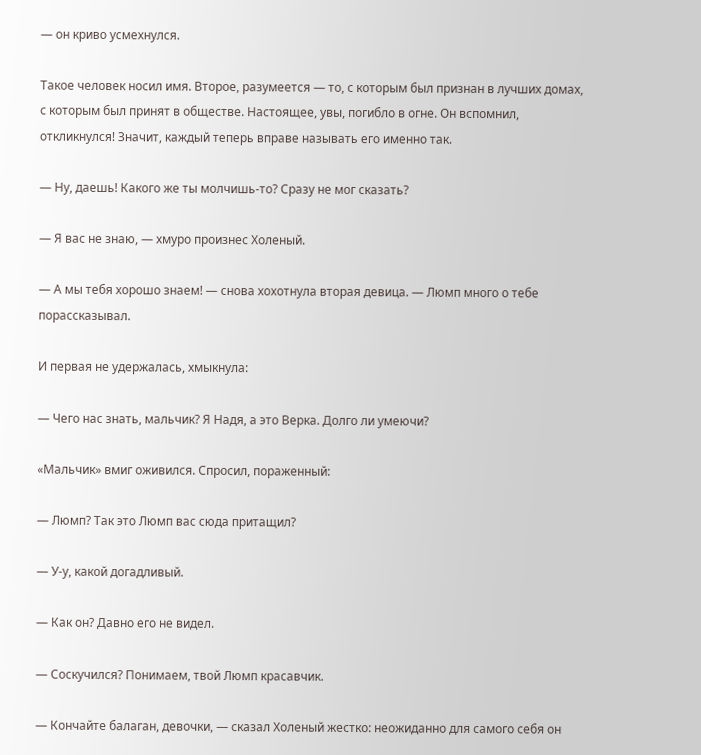— он криво усмехнулся.

Такое человек носил имя. Второе, разумеется — то, с которым был признан в лучших домах, с которым был принят в обществе. Настоящее, увы, погибло в огне. Он вспомнил, откликнулся! Значит, каждый теперь вправе называть его именно так.

— Ну, даешь! Какого же ты молчишь-то? Сразу не мог сказать?

— Я вас не знаю, — хмуро произнес Холеный.

— А мы тебя хорошо знаем! — снова хохотнула вторая девица. — Люмп много о тебе порассказывал.

И первая не удержалась, хмыкнула:

— Чего нас знать, мальчик? Я Надя, а это Верка. Долго ли умеючи?

«Мальчик» вмиг оживился. Спросил, пораженный:

— Люмп? Так это Люмп вас сюда притащил?

— У-у, какой догадливый.

— Как он? Давно его не видел.

— Соскучился? Понимаем, твой Люмп красавчик.

— Кончайте балаган, девочки, — сказал Холеный жестко: неожиданно для самого себя он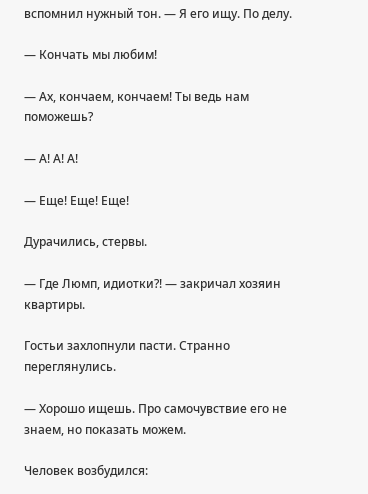вспомнил нужный тон. — Я его ищу. По делу.

— Кончать мы любим!

— Ах, кончаем, кончаем! Ты ведь нам поможешь?

— А! А! А!

— Еще! Еще! Еще!

Дурачились, стервы.

— Где Люмп, идиотки?! — закричал хозяин квартиры.

Гостьи захлопнули пасти. Странно переглянулись.

— Хорошо ищешь. Про самочувствие его не знаем, но показать можем.

Человек возбудился: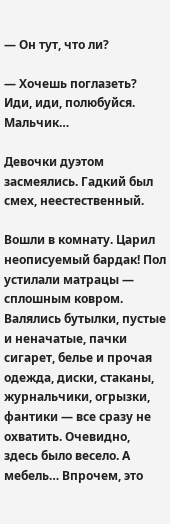— Он тут, что ли?

— Хочешь поглазеть? Иди, иди, полюбуйся. Мальчик…

Девочки дуэтом засмеялись. Гадкий был смех, неестественный.

Вошли в комнату. Царил неописуемый бардак! Пол устилали матрацы — сплошным ковром. Валялись бутылки, пустые и неначатые, пачки сигарет, белье и прочая одежда, диски, стаканы, журнальчики, огрызки, фантики — все сразу не охватить. Очевидно, здесь было весело. А мебель… Впрочем, это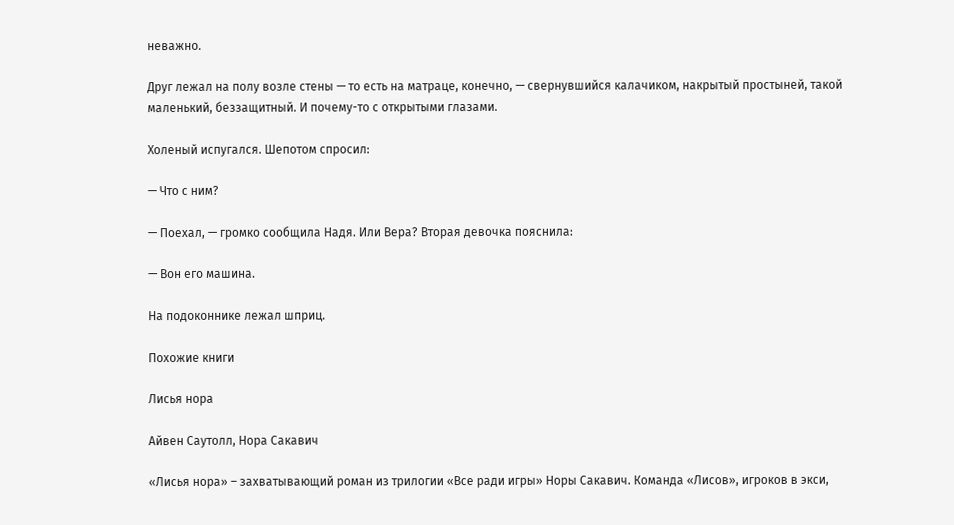неважно.

Друг лежал на полу возле стены — то есть на матраце, конечно, — свернувшийся калачиком, накрытый простыней, такой маленький, беззащитный. И почему-то с открытыми глазами.

Холеный испугался. Шепотом спросил:

— Что с ним?

— Поехал, — громко сообщила Надя. Или Вера? Вторая девочка пояснила:

— Вон его машина.

На подоконнике лежал шприц.

Похожие книги

Лисья нора

Айвен Саутолл, Нора Сакавич

«Лисья нора» – захватывающий роман из трилогии «Все ради игры» Норы Сакавич. Команда «Лисов», игроков в экси,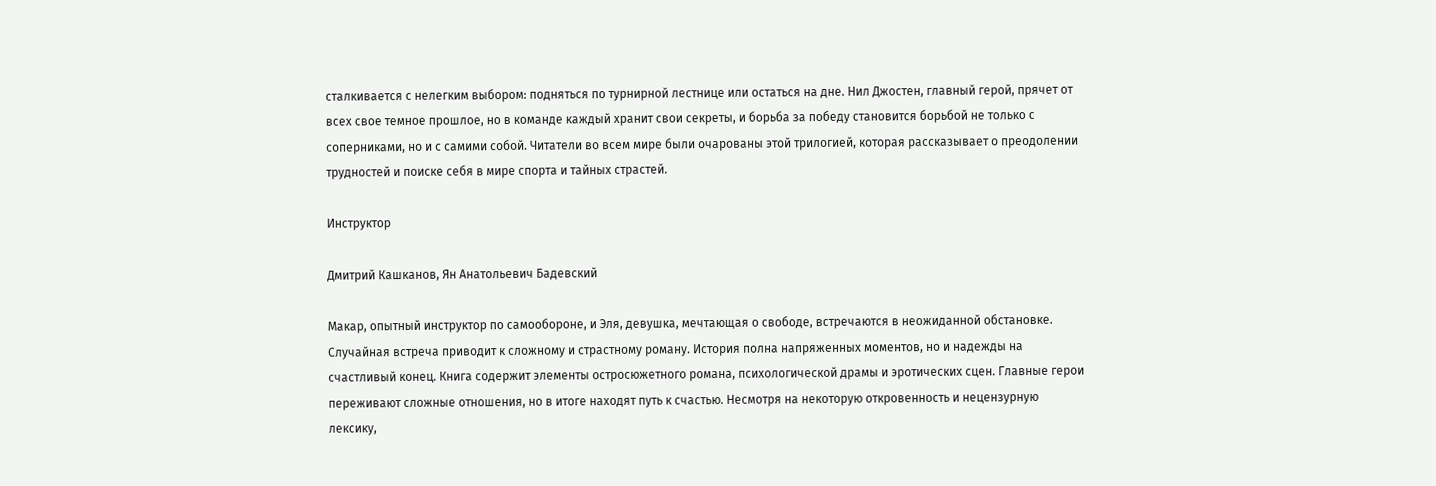сталкивается с нелегким выбором: подняться по турнирной лестнице или остаться на дне. Нил Джостен, главный герой, прячет от всех свое темное прошлое, но в команде каждый хранит свои секреты, и борьба за победу становится борьбой не только с соперниками, но и с самими собой. Читатели во всем мире были очарованы этой трилогией, которая рассказывает о преодолении трудностей и поиске себя в мире спорта и тайных страстей.

Инструктор

Дмитрий Кашканов, Ян Анатольевич Бадевский

Макар, опытный инструктор по самообороне, и Эля, девушка, мечтающая о свободе, встречаются в неожиданной обстановке. Случайная встреча приводит к сложному и страстному роману. История полна напряженных моментов, но и надежды на счастливый конец. Книга содержит элементы остросюжетного романа, психологической драмы и эротических сцен. Главные герои переживают сложные отношения, но в итоге находят путь к счастью. Несмотря на некоторую откровенность и нецензурную лексику,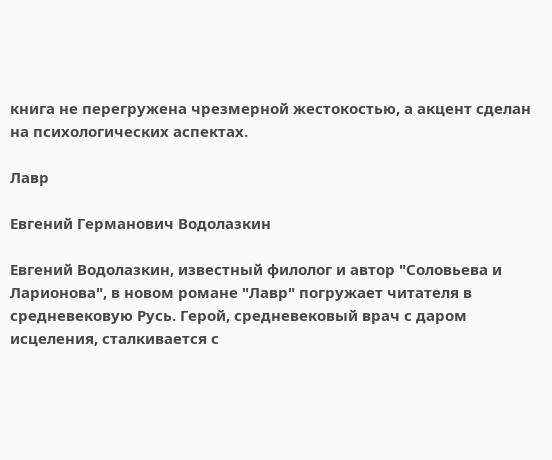книга не перегружена чрезмерной жестокостью, а акцент сделан на психологических аспектах.

Лавр

Евгений Германович Водолазкин

Евгений Водолазкин, известный филолог и автор "Соловьева и Ларионова", в новом романе "Лавр" погружает читателя в средневековую Русь. Герой, средневековый врач с даром исцеления, сталкивается с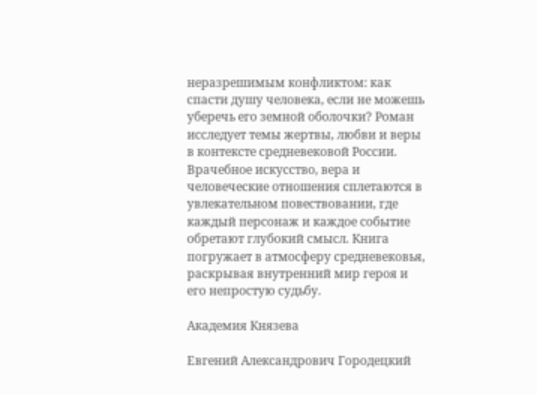неразрешимым конфликтом: как спасти душу человека, если не можешь уберечь его земной оболочки? Роман исследует темы жертвы, любви и веры в контексте средневековой России. Врачебное искусство, вера и человеческие отношения сплетаются в увлекательном повествовании, где каждый персонаж и каждое событие обретают глубокий смысл. Книга погружает в атмосферу средневековья, раскрывая внутренний мир героя и его непростую судьбу.

Академия Князева

Евгений Александрович Городецкий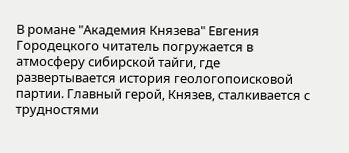В романе "Академия Князева" Евгения Городецкого читатель погружается в атмосферу сибирской тайги, где развертывается история геологопоисковой партии. Главный герой, Князев, сталкивается с трудностями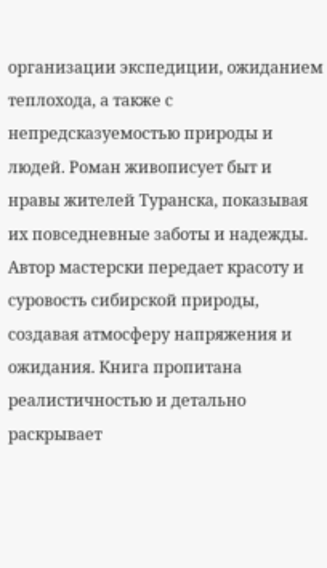организации экспедиции, ожиданием теплохода, а также с непредсказуемостью природы и людей. Роман живописует быт и нравы жителей Туранска, показывая их повседневные заботы и надежды. Автор мастерски передает красоту и суровость сибирской природы, создавая атмосферу напряжения и ожидания. Книга пропитана реалистичностью и детально раскрывает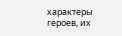характеры героев, их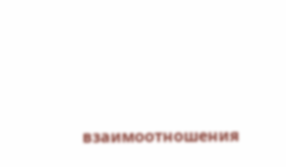взаимоотношения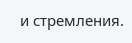и стремления.